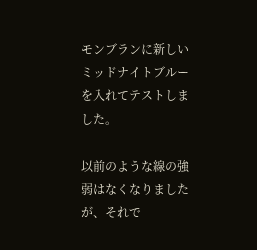モンブランに新しいミッドナイトブルーを入れてテストしました。

以前のような線の強弱はなくなりましたが、それで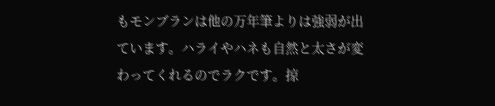もモンブランは他の万年筆よりは強弱が出ています。ハライやハネも自然と太さが変わってくれるのでラクです。掠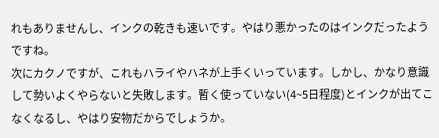れもありませんし、インクの乾きも速いです。やはり悪かったのはインクだったようですね。
次にカクノですが、これもハライやハネが上手くいっています。しかし、かなり意識して勢いよくやらないと失敗します。暫く使っていない(4~5日程度)とインクが出てこなくなるし、やはり安物だからでしょうか。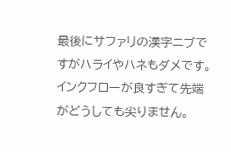最後にサファリの漢字ニブですがハライやハネもダメです。インクフローが良すぎて先端がどうしても尖りません。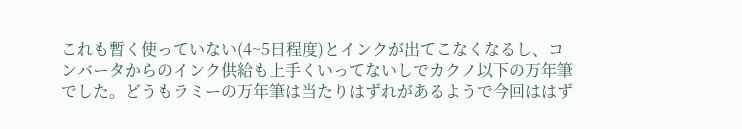これも暫く使っていない(4~5日程度)とインクが出てこなくなるし、コンバータからのインク供給も上手くいってないしでカクノ以下の万年筆でした。どうもラミーの万年筆は当たりはずれがあるようで今回ははず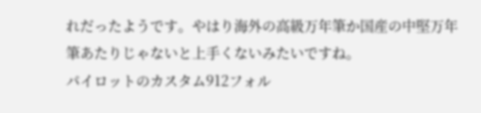れだったようです。やはり海外の高級万年筆か国産の中堅万年筆あたりじゃないと上手くないみたいですね。
パイロットのカスタム912フォル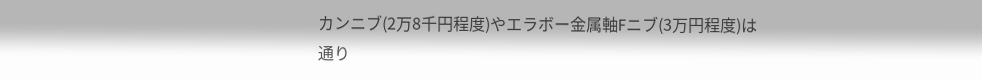カンニブ(2万8千円程度)やエラボー金属軸Fニブ(3万円程度)は通り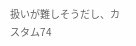扱いが難しそうだし、カスタム74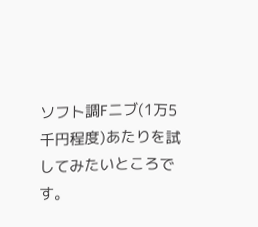ソフト調Fニブ(1万5千円程度)あたりを試してみたいところです。